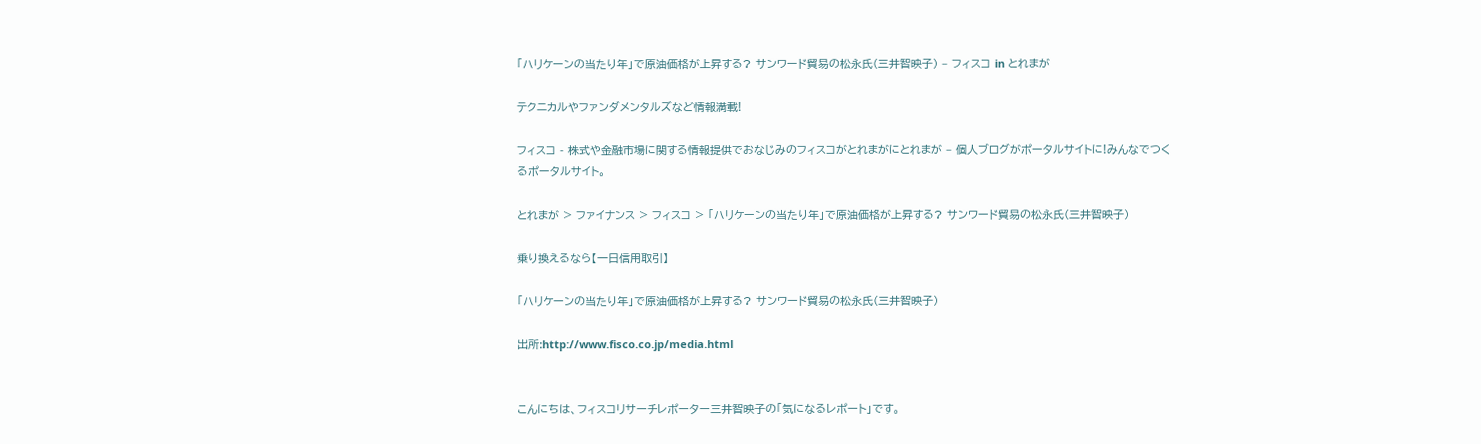「ハリケーンの当たり年」で原油価格が上昇する? サンワード貿易の松永氏(三井智映子) – フィスコ in とれまが

テクニカルやファンダメンタルズなど情報満載!

フィスコ - 株式や金融市場に関する情報提供でおなじみのフィスコがとれまがにとれまが – 個人ブログがポータルサイトに!みんなでつくるポータルサイト。

とれまが > ファイナンス > フィスコ > 「ハリケーンの当たり年」で原油価格が上昇する? サンワード貿易の松永氏(三井智映子)

乗り換えるなら【一日信用取引】

「ハリケーンの当たり年」で原油価格が上昇する? サンワード貿易の松永氏(三井智映子)

出所:http://www.fisco.co.jp/media.html


こんにちは、フィスコリサーチレポーター三井智映子の「気になるレポート」です。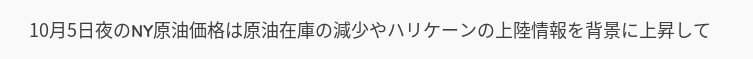10月5日夜のNY原油価格は原油在庫の減少やハリケーンの上陸情報を背景に上昇して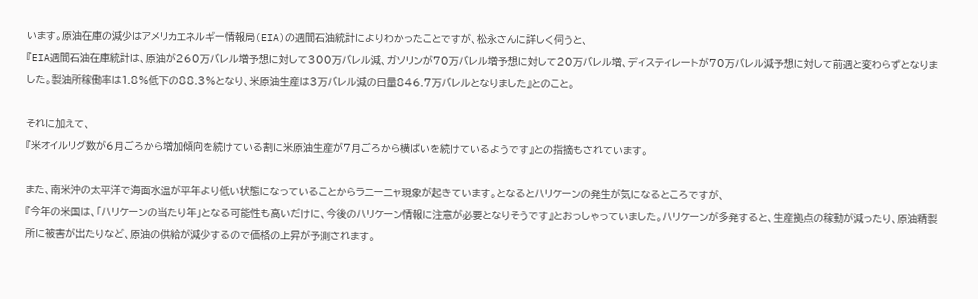います。原油在庫の減少はアメリカエネルギー情報局(EIA)の週間石油統計によりわかったことですが、松永さんに詳しく伺うと、
『EIA週間石油在庫統計は、原油が260万バレル増予想に対して300万バレル減、ガソリンが70万バレル増予想に対して20万バレル増、ディスティレートが70万バレル減予想に対して前週と変わらずとなりました。製油所稼働率は1.8%低下の88.3%となり、米原油生産は3万バレル減の日量846.7万バレルとなりました』とのこと。

それに加えて、
『米オイルリグ数が6月ごろから増加傾向を続けている割に米原油生産が7月ごろから横ばいを続けているようです』との指摘もされています。

また、南米沖の太平洋で海面水温が平年より低い状態になっていることからラニーニャ現象が起きています。となるとハリケーンの発生が気になるところですが、
『今年の米国は、「ハリケーンの当たり年」となる可能性も高いだけに、今後のハリケーン情報に注意が必要となりそうです』とおっしゃっていました。ハリケーンが多発すると、生産拠点の稼動が減ったり、原油精製所に被害が出たりなど、原油の供給が減少するので価格の上昇が予測されます。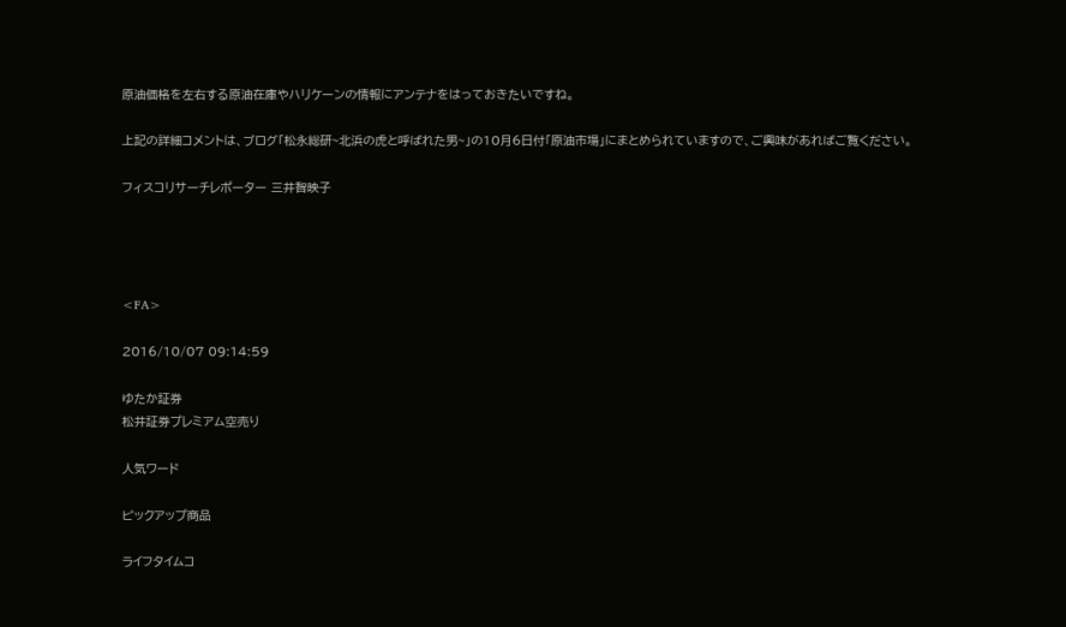原油価格を左右する原油在庫やハリケーンの情報にアンテナをはっておきたいですね。

上記の詳細コメントは、ブログ「松永総研~北浜の虎と呼ばれた男~」の10月6日付「原油市場」にまとめられていますので、ご興味があればご覧ください。

フィスコリサーチレポーター 三井智映子




<FA>

2016/10/07 09:14:59

ゆたか証券
松井証券プレミアム空売り

人気ワード

ピックアップ商品

ライフタイムコ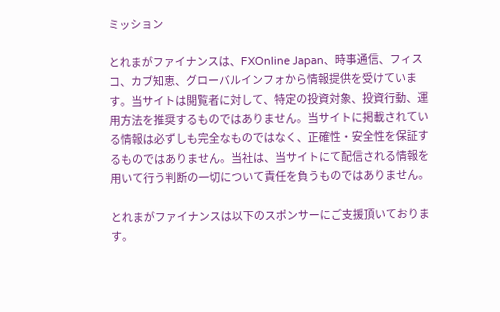ミッション

とれまがファイナンスは、FXOnline Japan、時事通信、フィスコ、カブ知恵、グローバルインフォから情報提供を受けています。当サイトは閲覧者に対して、特定の投資対象、投資行動、運用方法を推奨するものではありません。当サイトに掲載されている情報は必ずしも完全なものではなく、正確性・安全性を保証するものではありません。当社は、当サイトにて配信される情報を用いて行う判断の一切について責任を負うものではありません。

とれまがファイナンスは以下のスポンサーにご支援頂いております。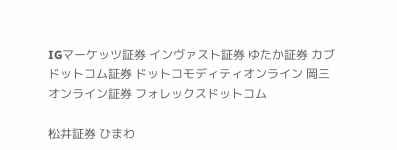IGマーケッツ証券 インヴァスト証券 ゆたか証券 カブドットコム証券 ドットコモディティオンライン 岡三オンライン証券 フォレックスドットコム

松井証券 ひまわ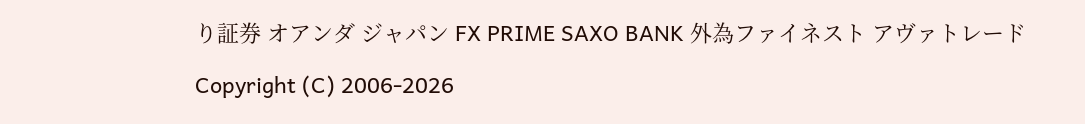り証券 オアンダ ジャパン FX PRIME SAXO BANK 外為ファイネスト アヴァトレード

Copyright (C) 2006-2026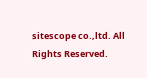sitescope co.,ltd. All Rights Reserved.